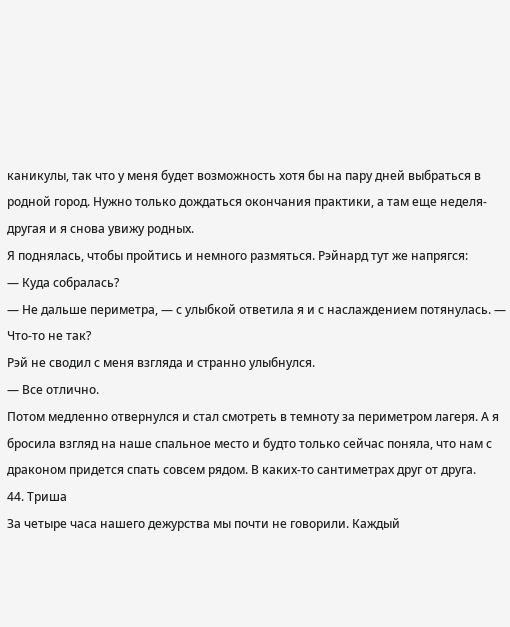каникулы, так что у меня будет возможность хотя бы на пару дней выбраться в родной город. Нужно только дождаться окончания практики, а там еще неделя-другая и я снова увижу родных.
Я поднялась, чтобы пройтись и немного размяться. Рэйнард тут же напрягся:
— Куда собралась?
— Не дальше периметра, — с улыбкой ответила я и с наслаждением потянулась. — Что-то не так?
Рэй не сводил с меня взгляда и странно улыбнулся.
— Все отлично.
Потом медленно отвернулся и стал смотреть в темноту за периметром лагеря. А я бросила взгляд на наше спальное место и будто только сейчас поняла, что нам с драконом придется спать совсем рядом. В каких-то сантиметрах друг от друга.
44. Триша
За четыре часа нашего дежурства мы почти не говорили. Каждый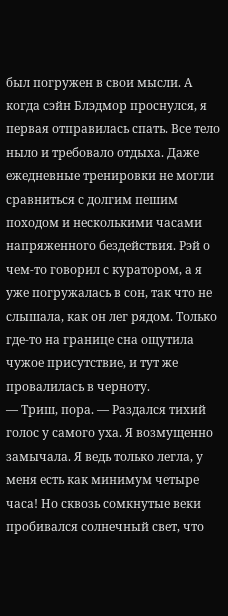был погружен в свои мысли. А когда сэйн Блэдмор проснулся, я первая отправилась спать. Все тело ныло и требовало отдыха. Даже ежедневные тренировки не могли сравниться с долгим пешим походом и несколькими часами напряженного бездействия. Рэй о чем-то говорил с куратором, а я уже погружалась в сон, так что не слышала, как он лег рядом. Только где-то на границе сна ощутила чужое присутствие, и тут же провалилась в черноту.
— Триш, пора. — Раздался тихий голос у самого уха. Я возмущенно замычала. Я ведь только легла, у меня есть как минимум четыре часа! Но сквозь сомкнутые веки пробивался солнечный свет, что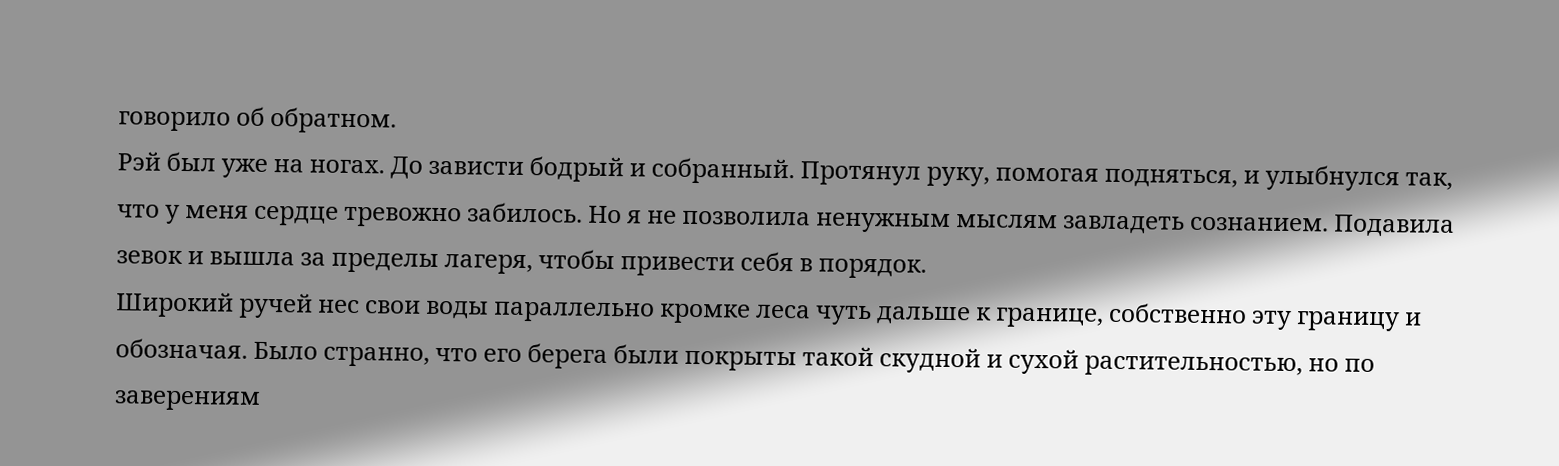говорило об обратном.
Рэй был уже на ногах. До зависти бодрый и собранный. Протянул руку, помогая подняться, и улыбнулся так, что у меня сердце тревожно забилось. Но я не позволила ненужным мыслям завладеть сознанием. Подавила зевок и вышла за пределы лагеря, чтобы привести себя в порядок.
Широкий ручей нес свои воды параллельно кромке леса чуть дальше к границе, собственно эту границу и обозначая. Было странно, что его берега были покрыты такой скудной и сухой растительностью, но по заверениям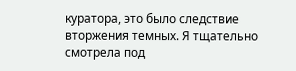куратора, это было следствие вторжения темных. Я тщательно смотрела под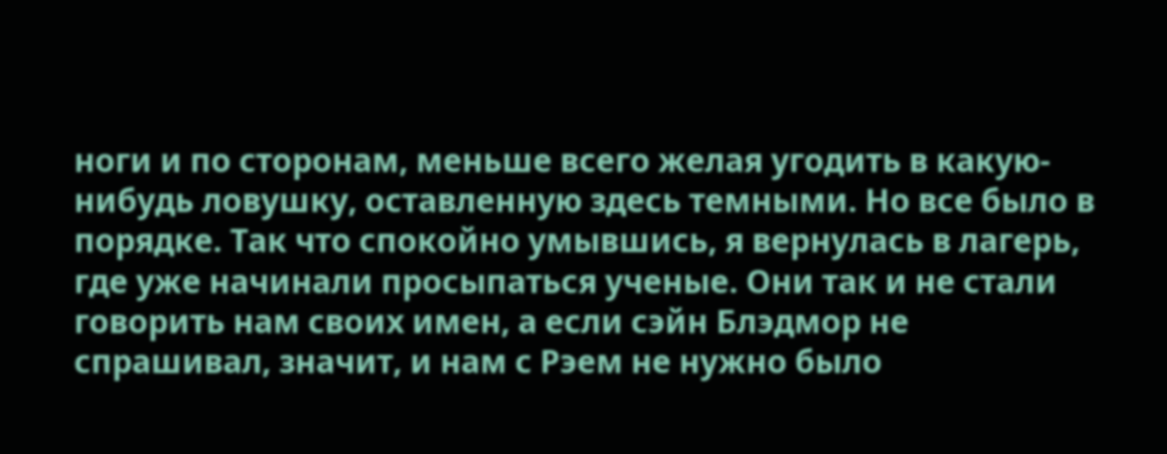ноги и по сторонам, меньше всего желая угодить в какую-нибудь ловушку, оставленную здесь темными. Но все было в порядке. Так что спокойно умывшись, я вернулась в лагерь, где уже начинали просыпаться ученые. Они так и не стали говорить нам своих имен, а если сэйн Блэдмор не спрашивал, значит, и нам с Рэем не нужно было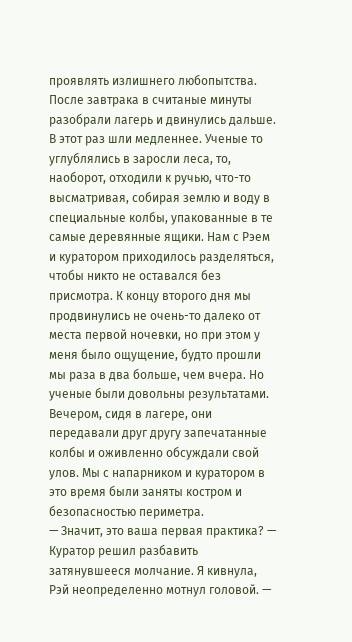проявлять излишнего любопытства.
После завтрака в считаные минуты разобрали лагерь и двинулись дальше. В этот раз шли медленнее. Ученые то углублялись в заросли леса, то, наоборот, отходили к ручью, что-то высматривая, собирая землю и воду в специальные колбы, упакованные в те самые деревянные ящики. Нам с Рэем и куратором приходилось разделяться, чтобы никто не оставался без присмотра. К концу второго дня мы продвинулись не очень-то далеко от места первой ночевки, но при этом у меня было ощущение, будто прошли мы раза в два больше, чем вчера. Но ученые были довольны результатами. Вечером, сидя в лагере, они передавали друг другу запечатанные колбы и оживленно обсуждали свой улов. Мы с напарником и куратором в это время были заняты костром и безопасностью периметра.
— Значит, это ваша первая практика? — Куратор решил разбавить затянувшееся молчание. Я кивнула, Рэй неопределенно мотнул головой. —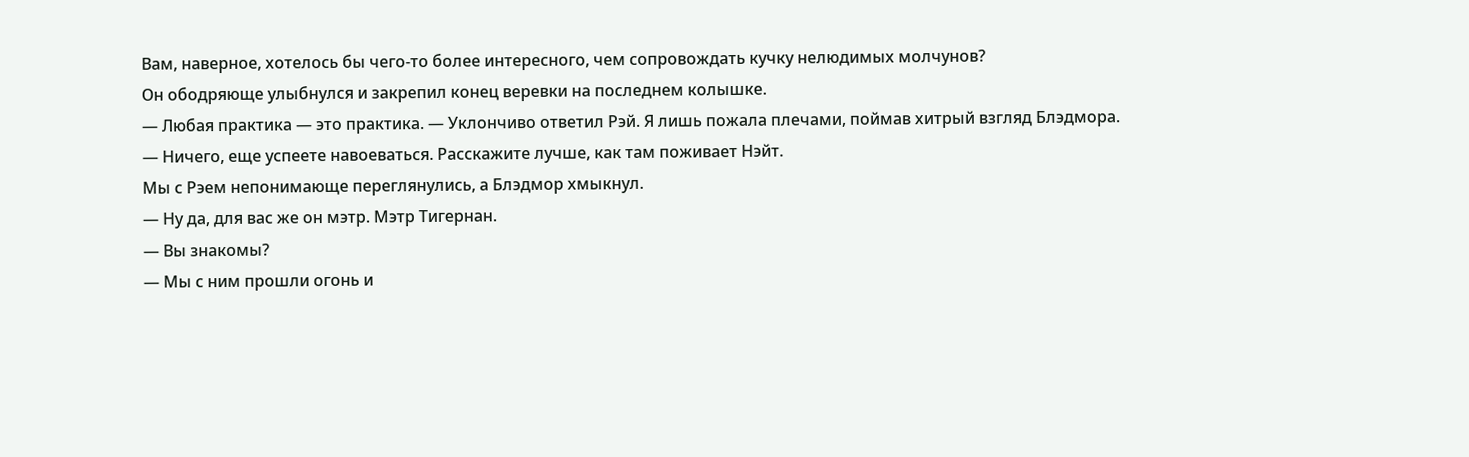Вам, наверное, хотелось бы чего-то более интересного, чем сопровождать кучку нелюдимых молчунов?
Он ободряюще улыбнулся и закрепил конец веревки на последнем колышке.
— Любая практика — это практика. — Уклончиво ответил Рэй. Я лишь пожала плечами, поймав хитрый взгляд Блэдмора.
— Ничего, еще успеете навоеваться. Расскажите лучше, как там поживает Нэйт.
Мы с Рэем непонимающе переглянулись, а Блэдмор хмыкнул.
— Ну да, для вас же он мэтр. Мэтр Тигернан.
— Вы знакомы?
— Мы с ним прошли огонь и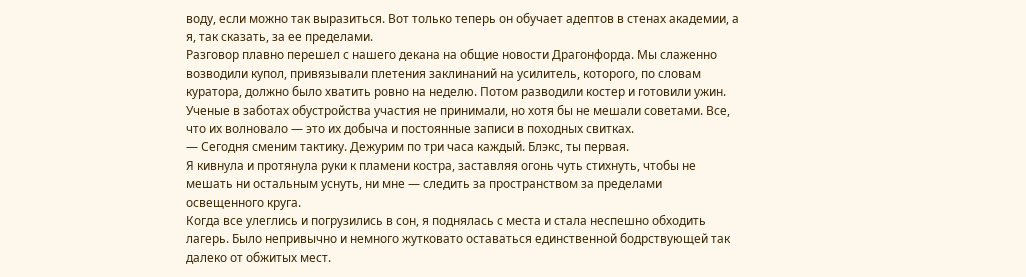воду, если можно так выразиться. Вот только теперь он обучает адептов в стенах академии, а я, так сказать, за ее пределами.
Разговор плавно перешел с нашего декана на общие новости Драгонфорда. Мы слаженно возводили купол, привязывали плетения заклинаний на усилитель, которого, по словам куратора, должно было хватить ровно на неделю. Потом разводили костер и готовили ужин. Ученые в заботах обустройства участия не принимали, но хотя бы не мешали советами. Все, что их волновало — это их добыча и постоянные записи в походных свитках.
— Сегодня сменим тактику. Дежурим по три часа каждый. Блэкс, ты первая.
Я кивнула и протянула руки к пламени костра, заставляя огонь чуть стихнуть, чтобы не мешать ни остальным уснуть, ни мне — следить за пространством за пределами освещенного круга.
Когда все улеглись и погрузились в сон, я поднялась с места и стала неспешно обходить лагерь. Было непривычно и немного жутковато оставаться единственной бодрствующей так далеко от обжитых мест.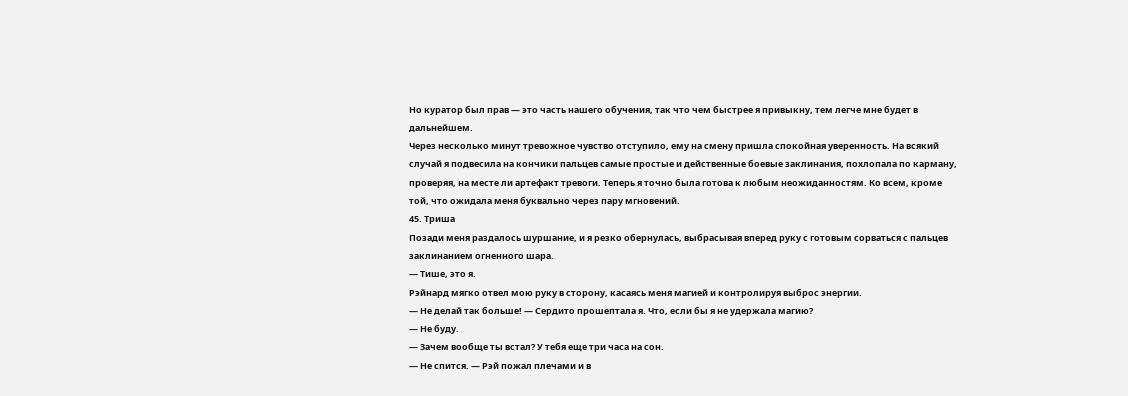Но куратор был прав — это часть нашего обучения, так что чем быстрее я привыкну, тем легче мне будет в дальнейшем.
Через несколько минут тревожное чувство отступило, ему на смену пришла спокойная уверенность. На всякий случай я подвесила на кончики пальцев самые простые и действенные боевые заклинания, похлопала по карману, проверяя, на месте ли артефакт тревоги. Теперь я точно была готова к любым неожиданностям. Ко всем, кроме той, что ожидала меня буквально через пару мгновений.
45. Триша
Позади меня раздалось шуршание, и я резко обернулась, выбрасывая вперед руку с готовым сорваться с пальцев заклинанием огненного шара.
— Тише, это я.
Рэйнард мягко отвел мою руку в сторону, касаясь меня магией и контролируя выброс энергии.
— Не делай так больше! — Сердито прошептала я. Что, если бы я не удержала магию?
— Не буду.
— Зачем вообще ты встал? У тебя еще три часа на сон.
— Не спится. — Рэй пожал плечами и в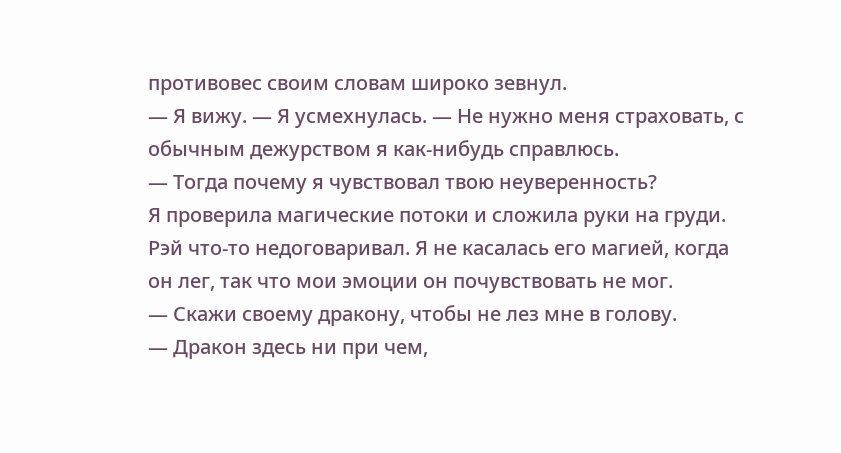противовес своим словам широко зевнул.
— Я вижу. — Я усмехнулась. — Не нужно меня страховать, с обычным дежурством я как-нибудь справлюсь.
— Тогда почему я чувствовал твою неуверенность?
Я проверила магические потоки и сложила руки на груди. Рэй что-то недоговаривал. Я не касалась его магией, когда он лег, так что мои эмоции он почувствовать не мог.
— Скажи своему дракону, чтобы не лез мне в голову.
— Дракон здесь ни при чем,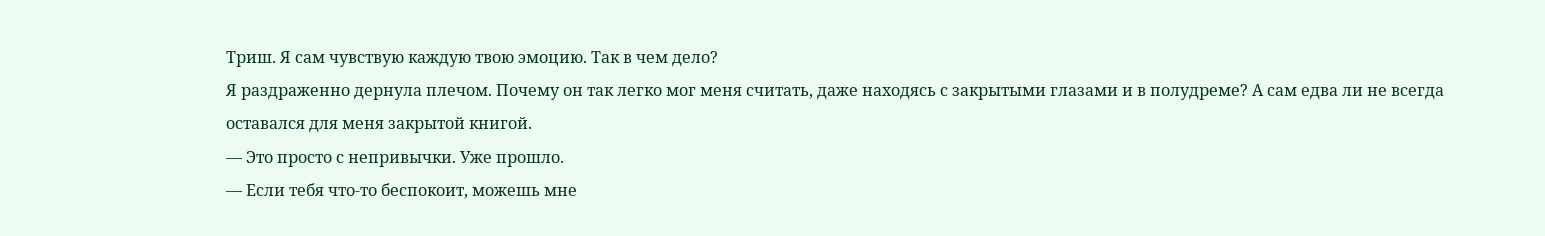Триш. Я сам чувствую каждую твою эмоцию. Так в чем дело?
Я раздраженно дернула плечом. Почему он так легко мог меня считать, даже находясь с закрытыми глазами и в полудреме? А сам едва ли не всегда оставался для меня закрытой книгой.
— Это просто с непривычки. Уже прошло.
— Если тебя что-то беспокоит, можешь мне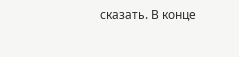сказать. В конце